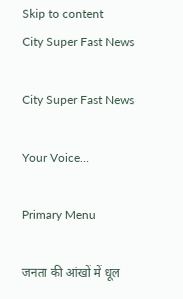Skip to content
City Super Fast News

City Super Fast News

Your Voice…

Primary Menu

जनता की आंखों में धूल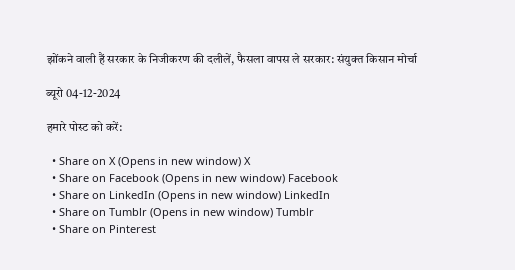झोंकने वाली हैं सरकार के निजीकरण की दलीलें, फैसला वापस ले सरकार: संयुक्त किसान मोर्चा

ब्यूरो 04-12-2024

हमारे पोस्ट को करें:

  • Share on X (Opens in new window) X
  • Share on Facebook (Opens in new window) Facebook
  • Share on LinkedIn (Opens in new window) LinkedIn
  • Share on Tumblr (Opens in new window) Tumblr
  • Share on Pinterest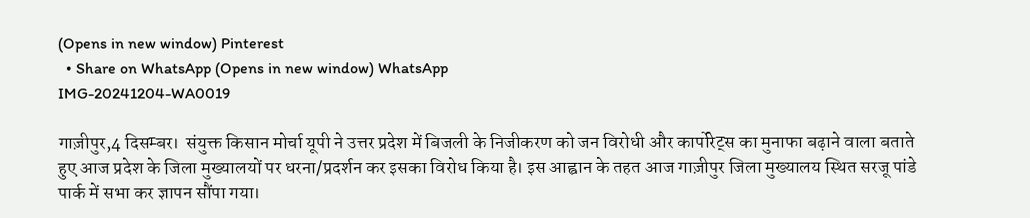(Opens in new window) Pinterest
  • Share on WhatsApp (Opens in new window) WhatsApp
IMG-20241204-WA0019

गाज़ीपुर,4 दिसम्बर।  संयुक्त किसान मोर्चा यूपी ने उत्तर प्रदेश में बिजली के निजीकरण को जन विरोधी और कार्पोरेट्स का मुनाफा बढ़ाने वाला बताते हुए आज प्रदेश के जिला मुख्यालयों पर धरना/प्रदर्शन कर इसका विरोध किया है। इस आह्वान के तहत आज गाज़ीपुर जिला मुख्यालय स्थित सरजू पांडे पार्क में सभा कर ज्ञापन सौंपा गया।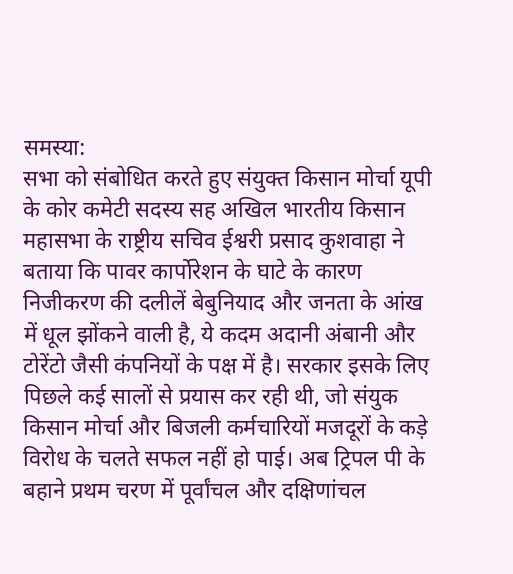समस्या:                                                              सभा को संबोधित करते हुए संयुक्त किसान मोर्चा यूपी के कोर कमेटी सदस्य सह अखिल भारतीय किसान महासभा के राष्ट्रीय सचिव ईश्वरी प्रसाद कुशवाहा ने बताया कि पावर कार्पोरेशन के घाटे के कारण निजीकरण की दलीलें बेबुनियाद और जनता के आंख में धूल झोंकने वाली है, ये कदम अदानी अंबानी और टोरेंटो जैसी कंपनियों के पक्ष में है। सरकार इसके लिए पिछले कई सालों से प्रयास कर रही थी, जो संयुक किसान मोर्चा और बिजली कर्मचारियों मजदूरों के कड़े विरोध के चलते सफल नहीं हो पाई। अब ट्रिपल पी के बहाने प्रथम चरण में पूर्वांचल और दक्षिणांचल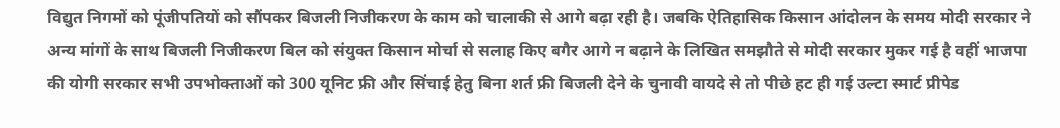विद्युत निगमों को पूंजीपतियों को सौंपकर बिजली निजीकरण के काम को चालाकी से आगे बढ़ा रही है। जबकि ऐतिहासिक किसान आंदोलन के समय मोदी सरकार ने अन्य मांगों के साथ बिजली निजीकरण बिल को संयुक्त किसान मोर्चा से सलाह किए बगैर आगे न बढ़ाने के लिखित समझौते से मोदी सरकार मुकर गई है वहीं भाजपा की योगी सरकार सभी उपभोक्ताओं को 300 यूनिट फ्री और सिंचाई हेतु बिना शर्त फ्री बिजली देने के चुनावी वायदे से तो पीछे हट ही गई उल्टा स्मार्ट प्रीपेड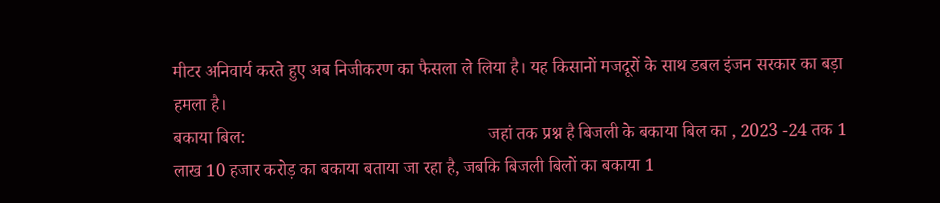मीटर अनिवार्य करते हुए अब निजीकरण का फैसला ले लिया है। यह किसानों मजदूरों के साथ डबल इंजन सरकार का बड़ा हमला है।
बकाया बिल:                                                       जहां तक प्रश्न है बिजली के बकाया बिल का , 2023 -24 तक 1 लाख 10 हजार करोड़ का बकाया बताया जा रहा है, जबकि बिजली बिलों का बकाया 1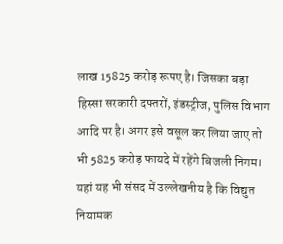लाख 15825 करोड़ रूपए है। जिसका बड़ा हिस्सा सरकारी दफ्तरों, इंडस्ट्रीज, पुलिस विभाग आदि पर है। अगर इसे वसूल कर लिया जाए तो भी 5825 करोड़ फायदे में रहेंगे बिजली निगम। यहां यह भी संसद में उल्लेखनीय है कि विद्युत नियामक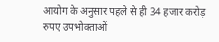आयोग के अनुसार पहले से ही 34 हजार करोड़ रुपए उपभोक्ताओं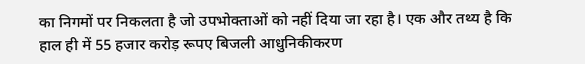का निगमों पर निकलता है जो उपभोक्ताओं को नहीं दिया जा रहा है। एक और तथ्य है कि हाल ही में 55 हजार करोड़ रूपए बिजली आधुनिकीकरण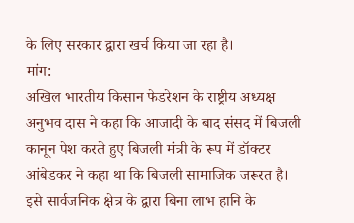के लिए सरकार द्वारा खर्च किया जा रहा है।                                                           मांग:                                                             अखिल भारतीय किसान फेडरेशन के राष्ट्रीय अध्यक्ष अनुभव दास ने कहा कि आजादी के बाद संसद में बिजली कानून पेश करते हुए बिजली मंत्री के रूप में डॉक्टर आंबेडकर ने कहा था कि बिजली सामाजिक जरूरत है। इसे सार्वजनिक क्षेत्र के द्वारा बिना लाभ हानि के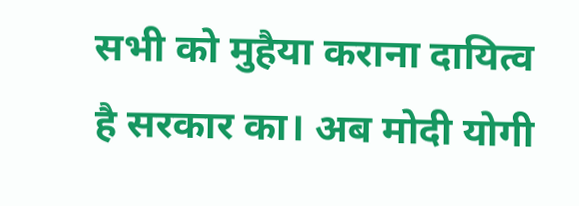सभी को मुहैया कराना दायित्व है सरकार का। अब मोदी योगी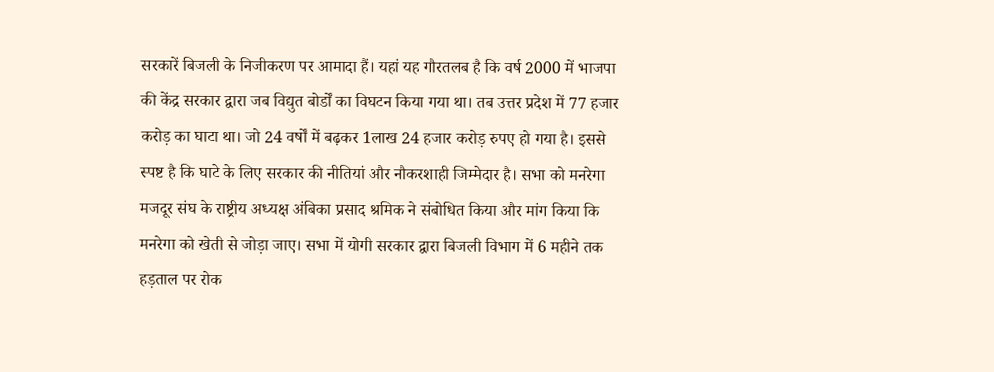सरकारें बिजली के निजीकरण पर आमादा हैं। यहां यह गौरतलब है कि वर्ष 2000 में भाजपा की केंद्र सरकार द्वारा जब विद्युत बोर्डों का विघटन किया गया था। तब उत्तर प्रदेश में 77 हजार करोड़ का घाटा था। जो 24 वर्षों में बढ़कर 1लाख 24 हजार करोड़ रुपए हो गया है। इससे स्पष्ट है कि घाटे के लिए सरकार की नीतियां और नौकरशाही जिम्मेदार है। सभा को मनरेगा मजदूर संघ के राष्ट्रीय अध्यक्ष अंबिका प्रसाद श्रमिक ने संबोधित किया और मांग किया कि मनरेगा को खेती से जोड़ा जाए। सभा में योगी सरकार द्वारा बिजली विभाग में 6 महीने तक हड़ताल पर रोक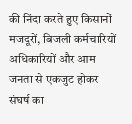की निंदा करते हुए किसानों मजदूरों, बिजली कर्मचारियों अधिकारियों और आम जनता से एकजुट होकर संघर्ष का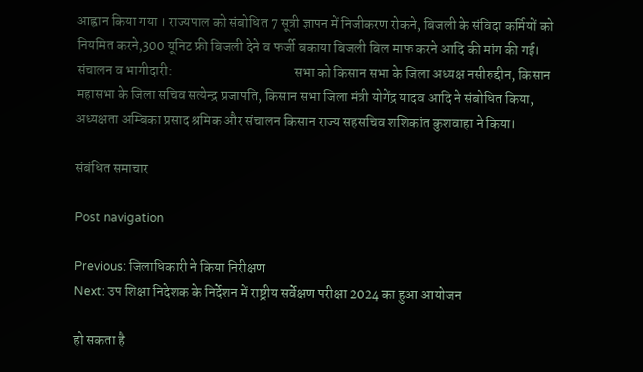आह्वान किया गया । राज्यपाल को संबोधित 7 सूत्री ज्ञापन में निजीकरण रोकने, बिजली के संविदा कर्मियों को नियमित करने,300 यूनिट फ्री बिजली देने व फर्जी बकाया बिजली बिल माफ करने आदि की मांग की गई।                            संचालन व भागीदारी:                                            सभा को किसान सभा के जिला अध्यक्ष नसीरुद्दीन, किसान महासभा के जिला सचिव सत्येन्द्र प्रजापति, किसान सभा जिला मंत्री योगेंद्र यादव आदि ने संबोधित किया, अध्यक्षता अम्बिका प्रसाद श्रमिक और संचालन किसान राज्य सहसचिव शशिकांत कुशवाहा ने किया।

संबंधित समाचार

Post navigation

Previous: जिलाधिकारी ने किया निरीक्षण
Next: उप शिक्षा निदेशक के निर्देशन में राष्ट्रीय सर्वेक्षण परीक्षा 2024 का हुआ आयोजन

हो सकता है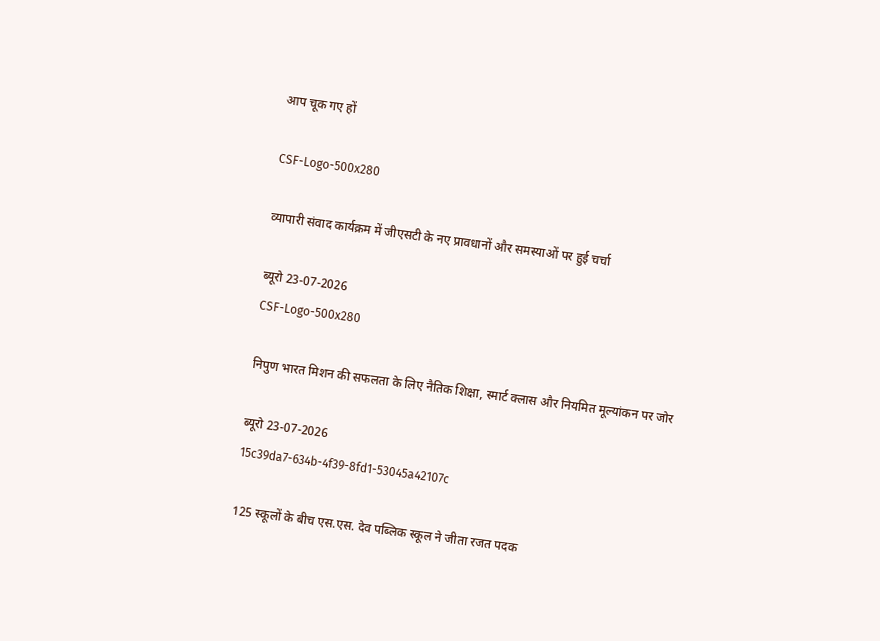आप चूक गए हों

CSF-Logo-500x280

व्यापारी संवाद कार्यक्रम में जीएसटी के नए प्रावधानों और समस्याओं पर हुई चर्चा

ब्यूरो 23-07-2026
CSF-Logo-500x280

निपुण भारत मिशन की सफलता के लिए नैतिक शिक्षा, स्मार्ट क्लास और नियमित मूल्यांकन पर जोर

ब्यूरो 23-07-2026
15c39da7-634b-4f39-8fd1-53045a42107c

125 स्कूलों के बीच एस.एस. देव पब्लिक स्कूल ने जीता रजत पदक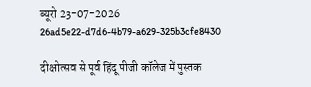ब्यूरो 23-07-2026
26ad5e22-d7d6-4b79-a629-325b3cfe8430

दीक्षोत्सव से पूर्व हिंदू पीजी कॉलेज में पुस्तक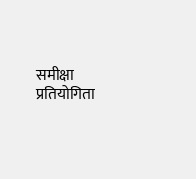समीक्षा प्रतियोगिता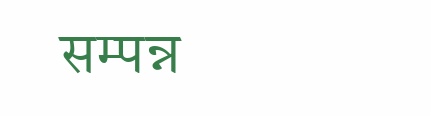सम्पन्न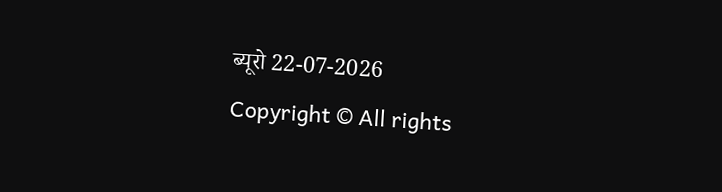ब्यूरो 22-07-2026
Copyright © All rights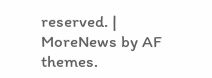reserved. | MoreNews by AF themes.